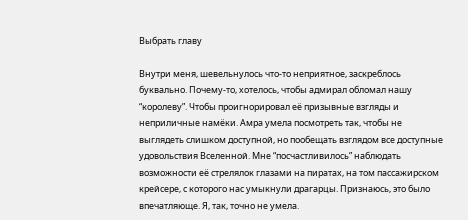Выбрать главу

Внутри меня, шевельнулось что-то неприятное, заскреблось буквально. Почему-то, хотелось, чтобы адмирал обломал нашу “королеву”. Чтобы проигнорировал её призывные взгляды и неприличные намёки. Амра умела посмотреть так, чтобы не выглядеть слишком доступной, но пообещать взглядом все доступные удовольствия Вселенной. Мне “посчастливилось” наблюдать возможности её стрелялок глазами на пиратах, на том пассажирском крейсере, с которого нас умыкнули драгарцы. Признаюсь, это было впечатляюще. Я, так, точно не умела.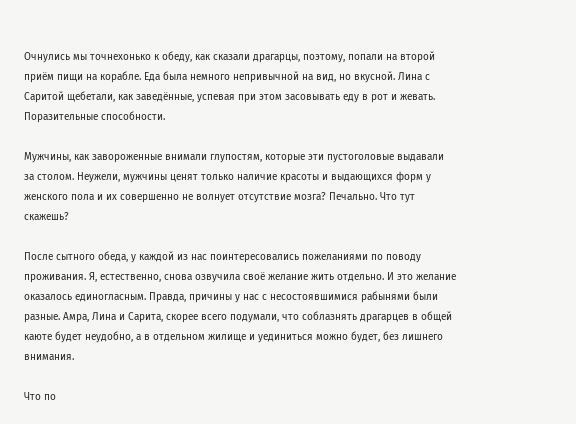Очнулись мы точнехонько к обеду, как сказали драгарцы, поэтому, попали на второй приём пищи на корабле. Еда была немного непривычной на вид, но вкусной. Лина с Саритой щебетали, как заведённые, успевая при этом засовывать еду в рот и жевать. Поразительные способности.

Мужчины, как завороженные внимали глупостям, которые эти пустоголовые выдавали за столом. Неужели, мужчины ценят только наличие красоты и выдающихся форм у женского пола и их совершенно не волнует отсутствие мозга? Печально. Что тут скажешь?

После сытного обеда, у каждой из нас поинтересовались пожеланиями по поводу проживания. Я, естественно, снова озвучила своё желание жить отдельно. И это желание оказалось единогласным. Правда, причины у нас с несостоявшимися рабынями были разные. Амра, Лина и Сарита, скорее всего подумали, что соблазнять драгарцев в общей каюте будет неудобно, а в отдельном жилище и уединиться можно будет, без лишнего внимания.

Что по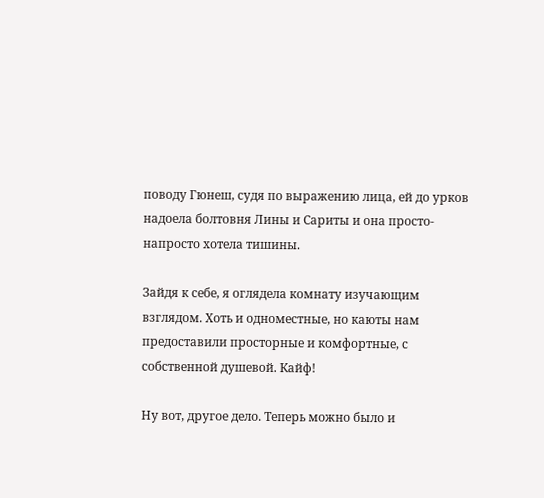поводу Гюнеш, судя по выражению лица, ей до урков надоела болтовня Лины и Сариты и она просто-напросто хотела тишины.

Зайдя к себе, я оглядела комнату изучающим взглядом. Хоть и одноместные, но каюты нам предоставили просторные и комфортные, с собственной душевой. Кайф!

Ну вот, другое дело. Теперь можно было и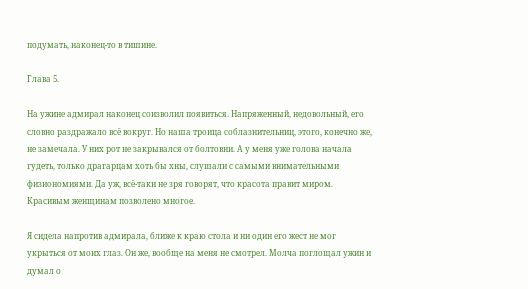подумать, наконец-то в тишине.

Глава 5.

На ужине адмирал наконец соизволил появиться. Напряженный, недовольный, его словно раздражало всё вокруг. Но наша троица соблазнительниц, этого, конечно же, не замечала. У них рот не закрывался от болтовни. А у меня уже голова начала гудеть, только драгарцам хоть бы хны, слушали с самыми внимательными физиономиями. Да уж, всё-таки не зря говорят, что красота правит миром. Красивым женщинам позволено многое.

Я сидела напротив адмирала, ближе к краю стола и ни один его жест не мог укрыться от моих глаз. Он же, вообще на меня не смотрел. Молча поглощал ужин и думал о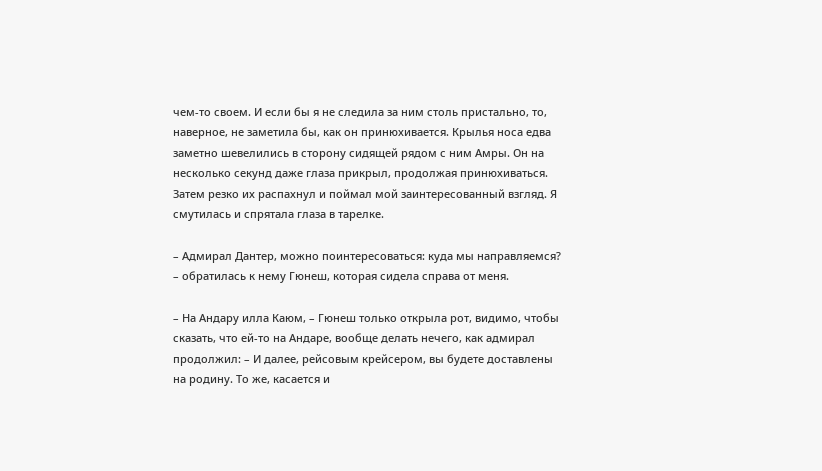чем-то своем. И если бы я не следила за ним столь пристально, то, наверное, не заметила бы, как он принюхивается. Крылья носа едва заметно шевелились в сторону сидящей рядом с ним Амры. Он на несколько секунд даже глаза прикрыл, продолжая принюхиваться. Затем резко их распахнул и поймал мой заинтересованный взгляд. Я смутилась и спрятала глаза в тарелке.

– Адмирал Дантер, можно поинтересоваться: куда мы направляемся? – обратилась к нему Гюнеш, которая сидела справа от меня.

– На Андару илла Каюм, – Гюнеш только открыла рот, видимо, чтобы сказать, что ей-то на Андаре, вообще делать нечего, как адмирал продолжил: – И далее, рейсовым крейсером, вы будете доставлены на родину. То же, касается и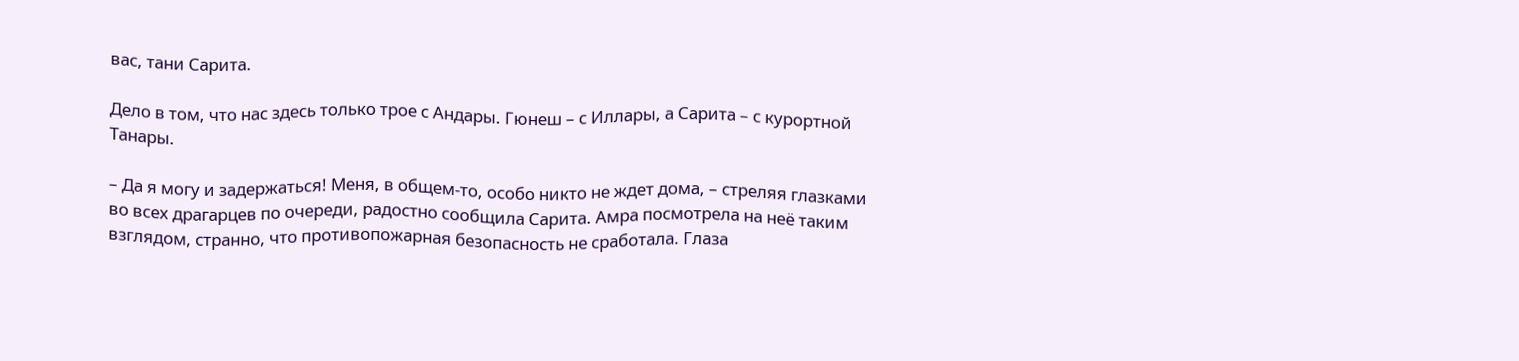вас, тани Сарита.

Дело в том, что нас здесь только трое с Андары. Гюнеш – с Иллары, а Сарита – с курортной Танары.

– Да я могу и задержаться! Меня, в общем-то, особо никто не ждет дома, – стреляя глазками во всех драгарцев по очереди, радостно сообщила Сарита. Амра посмотрела на неё таким взглядом, странно, что противопожарная безопасность не сработала. Глаза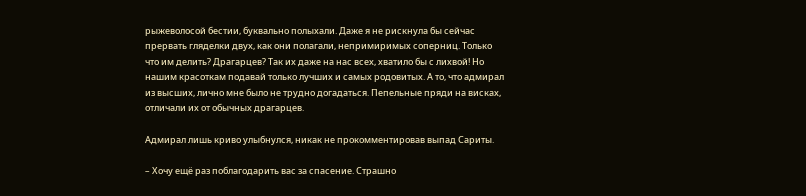рыжеволосой бестии, буквально полыхали. Даже я не рискнула бы сейчас прервать гляделки двух, как они полагали, непримиримых соперниц. Только что им делить? Драгарцев? Так их даже на нас всех, хватило бы с лихвой! Но нашим красоткам подавай только лучших и самых родовитых. А то, что адмирал из высших, лично мне было не трудно догадаться. Пепельные пряди на висках, отличали их от обычных драгарцев.

Адмирал лишь криво улыбнулся, никак не прокомментировав выпад Сариты.

– Хочу ещё раз поблагодарить вас за спасение. Страшно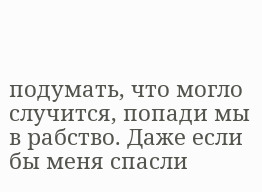подумать, что могло случится, попади мы в рабство. Даже если бы меня спасли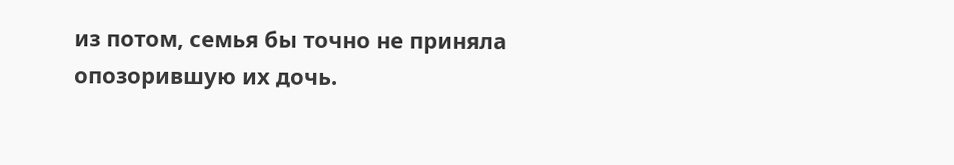из потом, семья бы точно не приняла опозорившую их дочь.